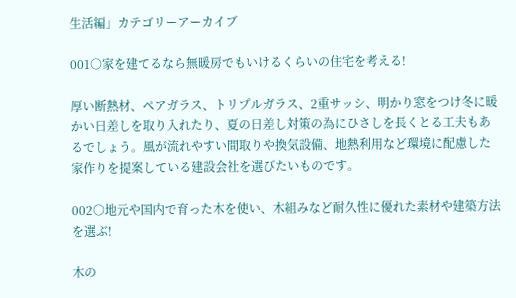生活編」カテゴリーアーカイブ

001○家を建てるなら無暖房でもいけるくらいの住宅を考える!

厚い断熱材、ペアガラス、トリプルガラス、2重サッシ、明かり窓をつけ冬に暖かい日差しを取り入れたり、夏の日差し対策の為にひさしを長くとる工夫もあるでしょう。風が流れやすい間取りや換気設備、地熱利用など環境に配慮した家作りを提案している建設会社を選びたいものです。

002○地元や国内で育った木を使い、木組みなど耐久性に優れた素材や建築方法を選ぶ!

木の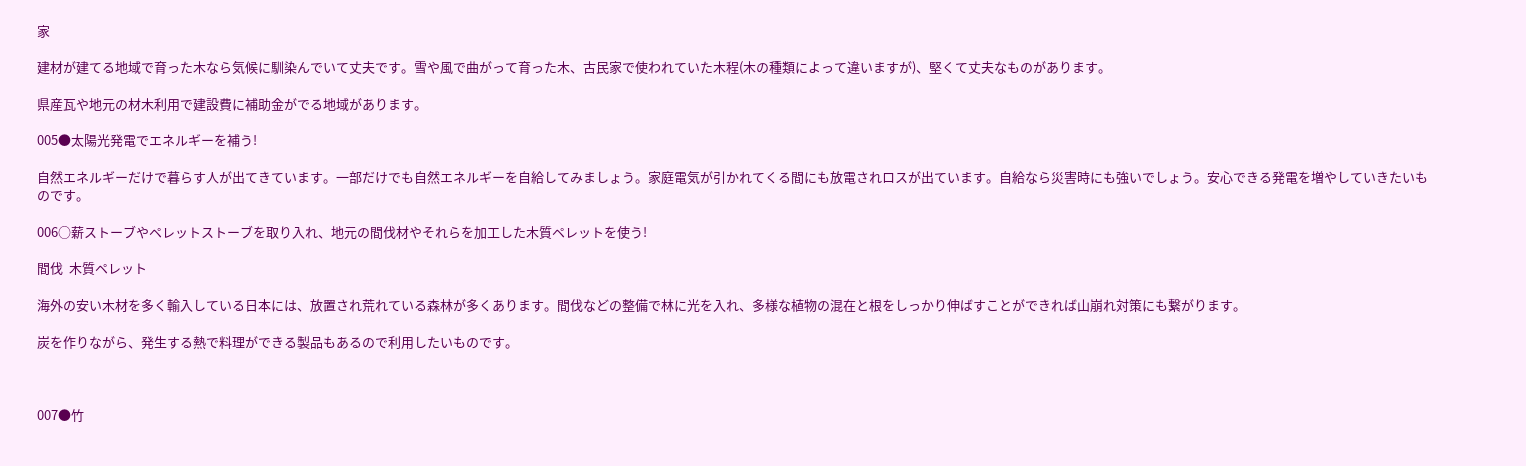家

建材が建てる地域で育った木なら気候に馴染んでいて丈夫です。雪や風で曲がって育った木、古民家で使われていた木程(木の種類によって違いますが)、堅くて丈夫なものがあります。

県産瓦や地元の材木利用で建設費に補助金がでる地域があります。

005●太陽光発電でエネルギーを補う!

自然エネルギーだけで暮らす人が出てきています。一部だけでも自然エネルギーを自給してみましょう。家庭電気が引かれてくる間にも放電されロスが出ています。自給なら災害時にも強いでしょう。安心できる発電を増やしていきたいものです。

006○薪ストーブやペレットストーブを取り入れ、地元の間伐材やそれらを加工した木質ペレットを使う!

間伐  木質ペレット

海外の安い木材を多く輸入している日本には、放置され荒れている森林が多くあります。間伐などの整備で林に光を入れ、多様な植物の混在と根をしっかり伸ばすことができれば山崩れ対策にも繋がります。

炭を作りながら、発生する熱で料理ができる製品もあるので利用したいものです。



007●竹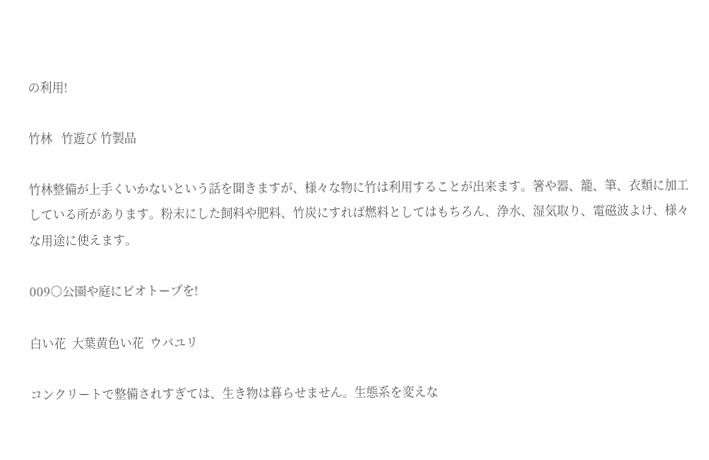の利用!

竹林   竹遊び 竹製品

竹林整備が上手くいかないという話を聞きますが、様々な物に竹は利用することが出来ます。箸や器、籠、筆、衣類に加工している所があります。粉末にした飼料や肥料、竹炭にすれば燃料としてはもちろん、浄水、湿気取り、電磁波よけ、様々な用途に使えます。

009○公園や庭にビオトープを!

白い花  大葉黄色い花  ウバユリ

コンクリートで整備されすぎては、生き物は暮らせません。生態系を変えな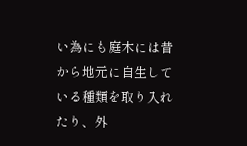い為にも庭木には昔から地元に自生している種類を取り入れたり、外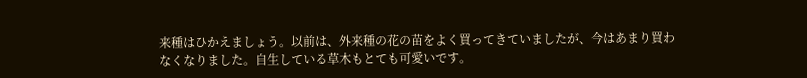来種はひかえましょう。以前は、外来種の花の苗をよく買ってきていましたが、今はあまり買わなくなりました。自生している草木もとても可愛いです。